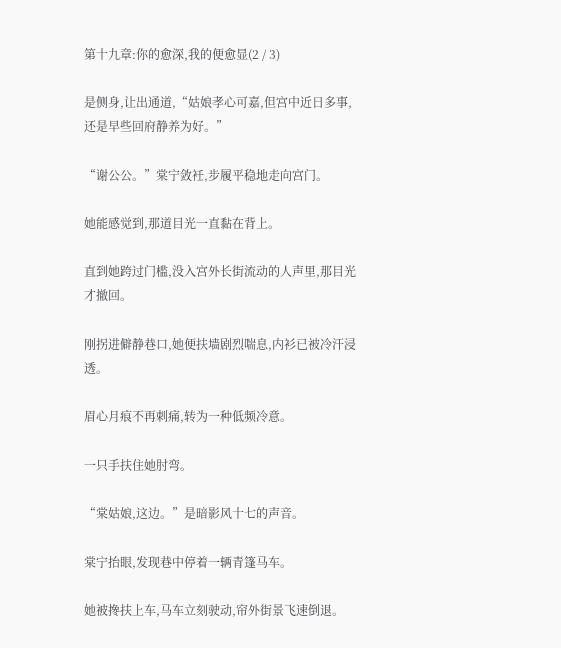第十九章:你的愈深,我的便愈显(2 / 3)

是侧身,让出通道,“姑娘孝心可嘉,但宫中近日多事,还是早些回府静养为好。”

“谢公公。”棠宁敛衽,步履平稳地走向宫门。

她能感觉到,那道目光一直黏在背上。

直到她跨过门槛,没入宫外长街流动的人声里,那目光才撤回。

刚拐进僻静巷口,她便扶墙剧烈喘息,内衫已被冷汗浸透。

眉心月痕不再刺痛,转为一种低频冷意。

一只手扶住她肘弯。

“棠姑娘,这边。”是暗影风十七的声音。

棠宁抬眼,发现巷中停着一辆青篷马车。

她被搀扶上车,马车立刻驶动,帘外街景飞速倒退。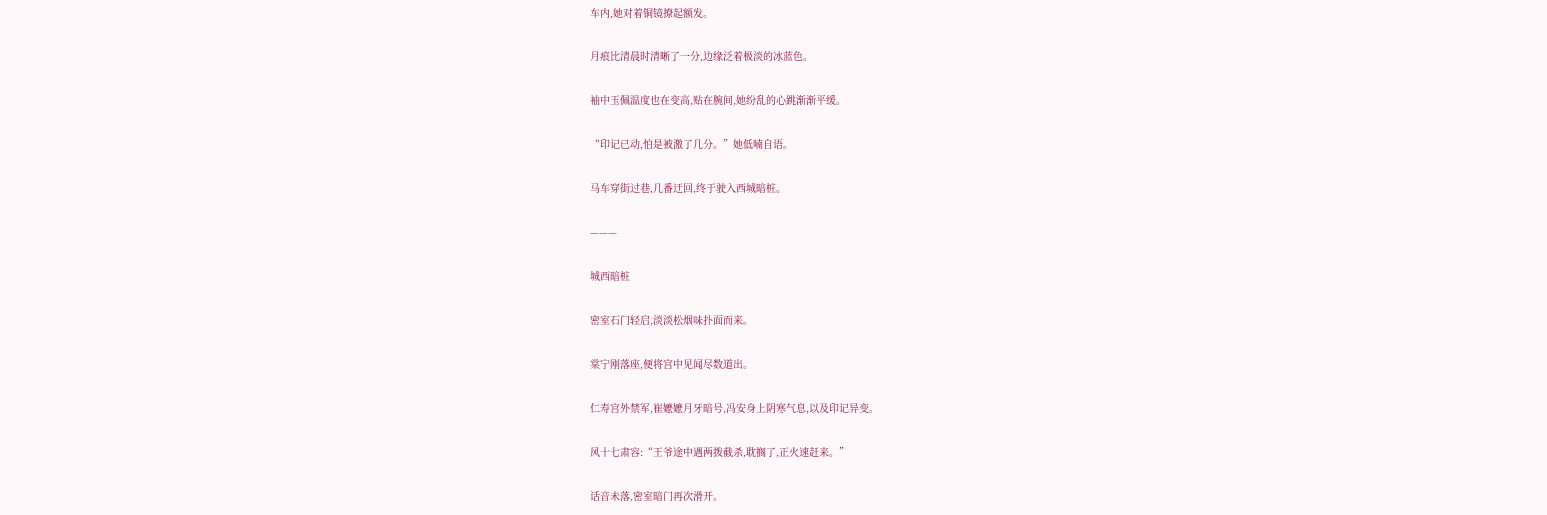车内,她对着铜镜撩起额发。

月痕比清晨时清晰了一分,边缘泛着极淡的冰蓝色。

袖中玉佩温度也在变高,贴在腕间,她纷乱的心跳渐渐平缓。

“印记已动,怕是被激了几分。”她低喃自语。

马车穿街过巷,几番迂回,终于驶入西城暗桩。

———

城西暗桩

密室石门轻启,淡淡松烟味扑面而来。

棠宁刚落座,便将宫中见闻尽数道出。

仁寿宫外禁军,崔嬷嬷月牙暗号,冯安身上阴寒气息,以及印记异变。

风十七肃容:“王爷途中遇两拨截杀,耽搁了,正火速赶来。”

话音未落,密室暗门再次滑开。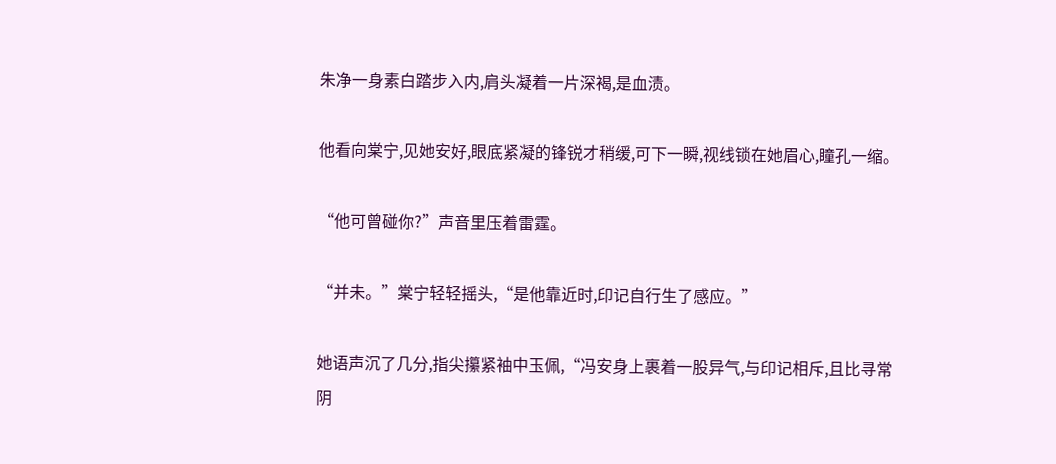朱净一身素白踏步入内,肩头凝着一片深褐,是血渍。

他看向棠宁,见她安好,眼底紧凝的锋锐才稍缓,可下一瞬,视线锁在她眉心,瞳孔一缩。

“他可曾碰你?”声音里压着雷霆。

“并未。”棠宁轻轻摇头,“是他靠近时,印记自行生了感应。”

她语声沉了几分,指尖攥紧袖中玉佩,“冯安身上裹着一股异气,与印记相斥,且比寻常阴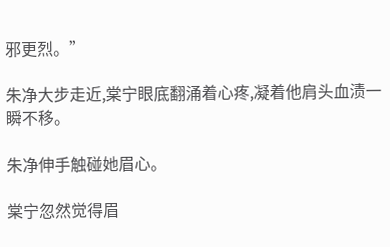邪更烈。”

朱净大步走近,棠宁眼底翻涌着心疼,凝着他肩头血渍一瞬不移。

朱净伸手触碰她眉心。

棠宁忽然觉得眉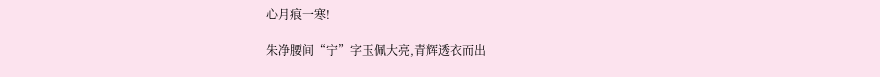心月痕一寒!

朱净腰间“宁”字玉佩大亮,青辉透衣而出